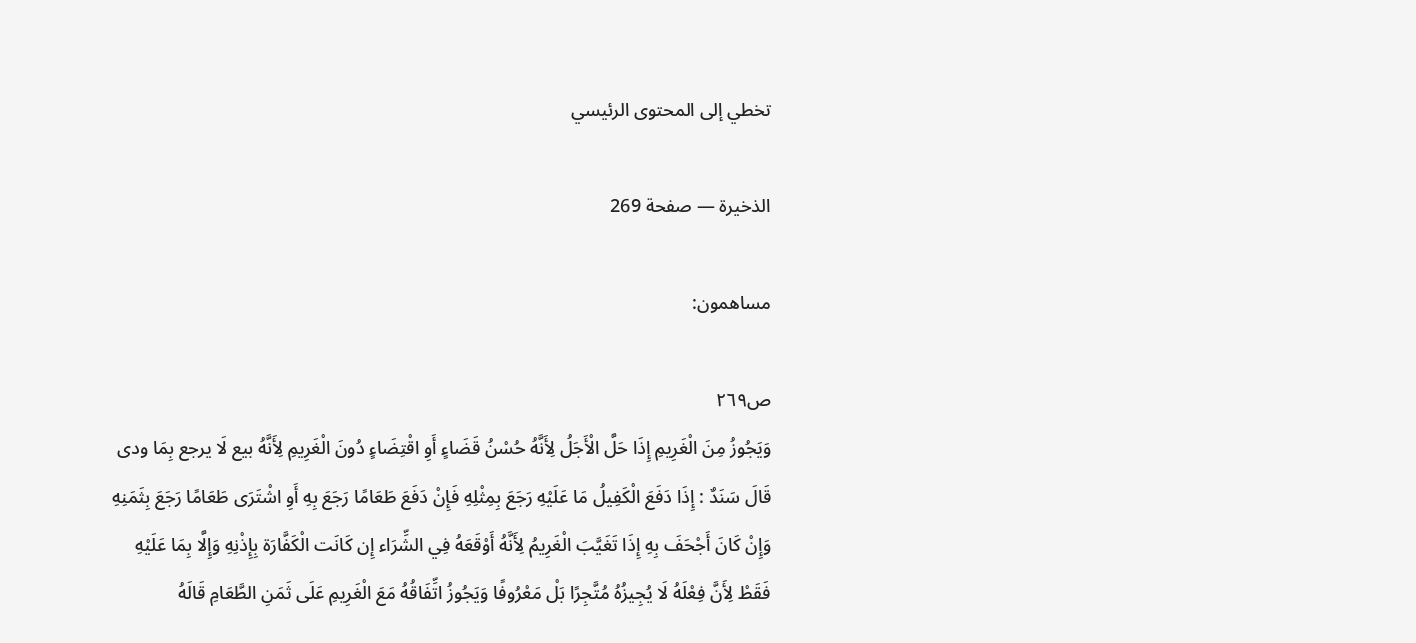تخطي إلى المحتوى الرئيسي

الذخيرة — صفحة 269

مساهمون:

ص٢٦٩
وَيَجُوزُ مِنَ الْغَرِيمِ إِذَا حَلَّ الْأَجَلُ لِأَنَّهُ حُسْنُ قَضَاءٍ أَوِ اقْتِضَاءٍ دُونَ الْغَرِيمِ لِأَنَّهُ بيع لَا يرجع بِمَا ودى قَالَ سَنَدٌ : إِذَا دَفَعَ الْكَفِيلُ مَا عَلَيْهِ رَجَعَ بِمِثْلِهِ فَإِنْ دَفَعَ طَعَامًا رَجَعَ بِهِ أَوِ اشْتَرَى طَعَامًا رَجَعَ بِثَمَنِهِ وَإِنْ كَانَ أَجْحَفَ بِهِ إِذَا تَغَيَّبَ الْغَرِيمُ لِأَنَّهُ أَوْقَعَهُ فِي الشِّرَاء إِن كَانَت الْكَفَّارَة بِإِذْنِهِ وَإِلَّا بِمَا عَلَيْهِ فَقَطْ لِأَنَّ فِعْلَهُ لَا يُجِيزُهُ مُتَّجِرًا بَلْ مَعْرُوفًا وَيَجُوزُ اتِّفَاقُهُ مَعَ الْغَرِيمِ عَلَى ثَمَنِ الطَّعَامِ قَالَهُ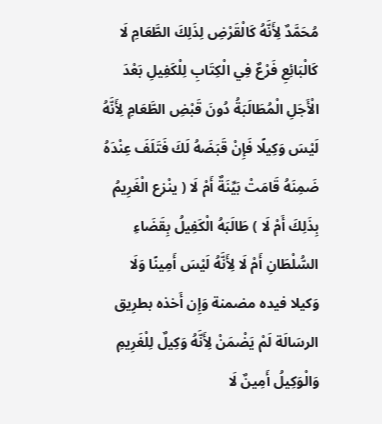مُحَمَّدٌ لِأَنَّهُ كَالْقَرْضِ لِذَلِكَ الطَّعَامِ لَا كَالْبَائِعِ فَرْعٌ فِي الْكِتَابِ لِلْكَفِيلِ بَعْدَ الْأَجَلِ الْمُطَالَبَةُ دُونَ قَبْضِ الطَّعَامِ لِأَنَّهُ لَيْسَ وَكِيلًا فَإِنْ قَبَضَهُ لَكَ فَتَلَفَ عِنْدَهُ ضَمِنَهُ قَامَتْ بَيِّنَةٌ أَمْ لَا ( ينْزع الْغَرِيمُ بِذَلِكَ أَمْ لَا ) طَالَبَهُ الْكَفِيلُ بِقَضَاءِ السُّلْطَانِ أَمْ لَا لِأَنَّهُ لَيْسَ أَمِينًا وَلَا وَكيلا فيده مضمنة وَإِن أَخذه بطرِيق الرسَالَة لَمْ يَضْمَنْ لِأَنَّهُ وَكِيلٌ لِلْغَرِيمِ وَالْوَكِيلُ أَمِينٌ لَا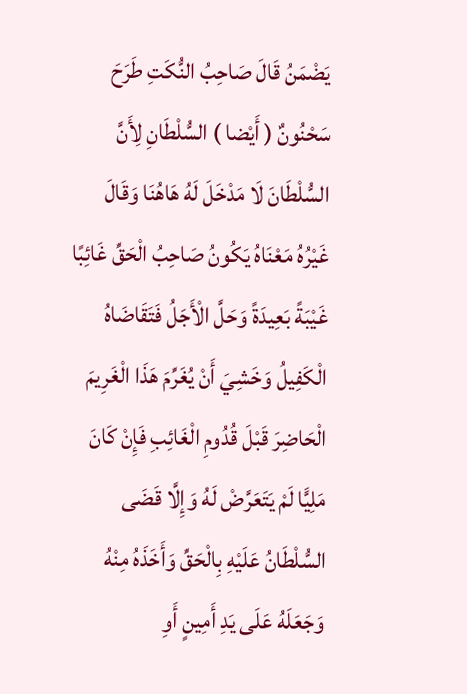يَضْمَنُ قَالَ صَاحِبُ النُّكَتِ طَرَحَ سَحْنُونٌ ( أَيْضا ) السُّلْطَانِ لِأَنَّ السُّلْطَانَ لَا مَدْخَلَ لَهُ هَاهُنَا وَقَالَ غَيْرُهُ مَعْنَاهُ يَكُونُ صَاحِبُ الْحَقِّ غَائِبًا غَيْبَةً بَعِيدَةً وَحَلَّ الْأَجَلُ فَتَقَاضَاهُ الْكَفِيلُ وَخَشِيَ أَنْ يُغَرِّمَ هَذَا الْغَرِيمَ الْحَاضِرَ قَبْلَ قُدُومِ الْغَائِبِ فَإِنْ كَانَ مَلِيًّا لَمْ يَتَعَرَّضْ لَهُ وَإِلَّا قَضَى السُّلْطَانُ عَلَيْهِ بِالْحَقِّ وَأَخَذَهُ مِنْهُ وَجَعَلَهُ عَلَى يَدِ أَمِينٍ أَوِ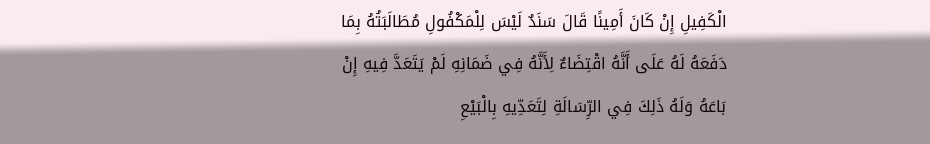الْكَفِيلِ إِنْ كَانَ أَمِينًا قَالَ سَنَدٌ لَيْسَ لِلْمَكْفُولِ مُطَالَبَتُهُ بِمَا دَفَعَهُ لَهُ عَلَى أَنَّهُ اقْتِضَاءٌ لِأَنَّهُ فِي ضَمَانِهِ لَمْ يَتَعَدَّ فِيهِ إِنْ بَاعَهُ وَلَهُ ذَلِكَ فِي الرِّسَالَةِ لِتَعَدِّيهِ بِالْبَيْعِ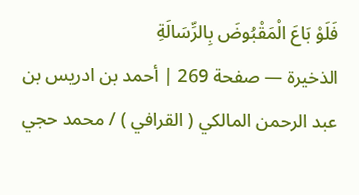فَلَوْ بَاعَ الْمَقْبُوضَ بِالرِّسَالَةِ
الذخيرة — صفحة 269 | أحمد بن ادريس بن عبد الرحمن المالكي ( القرافي ) / محمد حجي